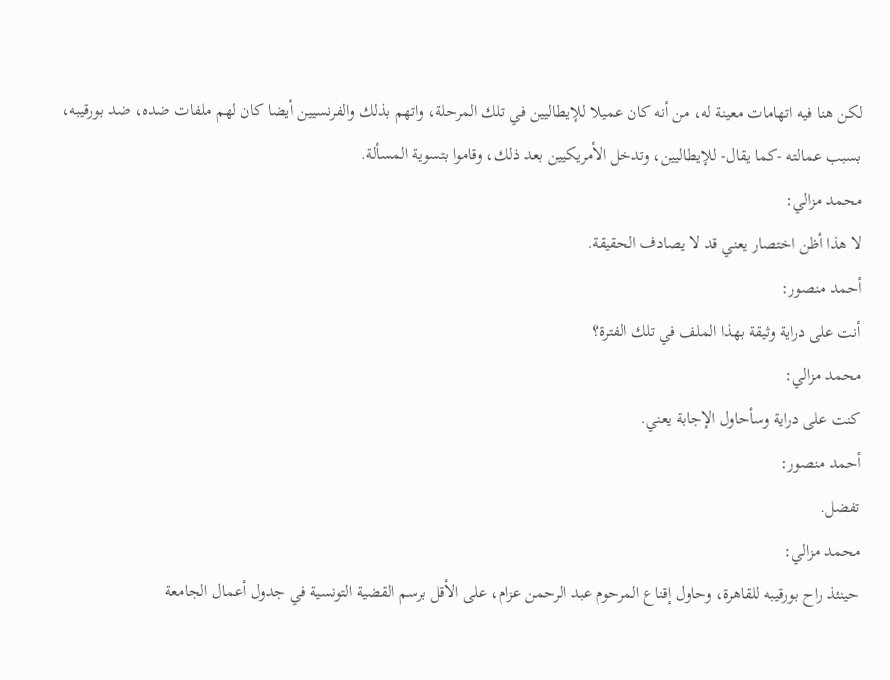لكن هنا فيه اتهامات معينة له، من أنه كان عميلا للإيطاليين في تلك المرحلة، واتهم بذلك والفرنسيين أيضا كان لهم ملفات ضده، ضد بورقيبه، بسبب عمالته -كما يقال- للإيطاليين، وتدخل الأمريكيين بعد ذلك، وقاموا بتسوية المسألة.
محمد مزالي:
لا هذا أظن اختصار يعني قد لا يصادف الحقيقة.
أحمد منصور:
أنت على دراية وثيقة بهذا الملف في تلك الفترة؟
محمد مزالي:
كنت على دراية وسأحاول الإجابة يعني.
أحمد منصور:
تفضل.
محمد مزالي:
حينئذ راح بورقيبه للقاهرة، وحاول إقناع المرحوم عبد الرحمن عزام، على الأقل برسم القضية التونسية في جدول أعمال الجامعة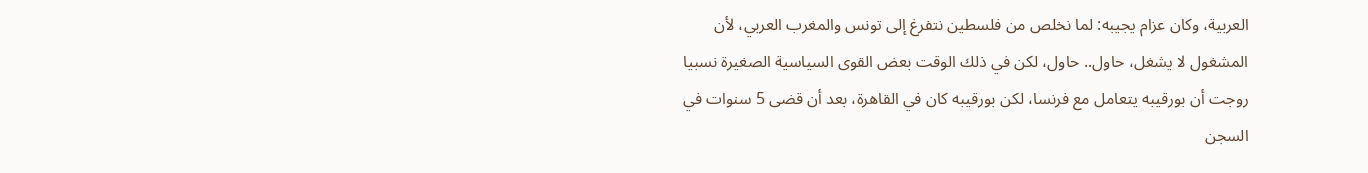العربية، وكان عزام يجيبه: لما نخلص من فلسطين نتفرغ إلى تونس والمغرب العربي، لأن المشغول لا يشغل، حاول.. حاول، لكن في ذلك الوقت بعض القوى السياسية الصغيرة نسبيا روجت أن بورقيبه يتعامل مع فرنسا، لكن بورقيبه كان في القاهرة، بعد أن قضى 5 سنوات في السجن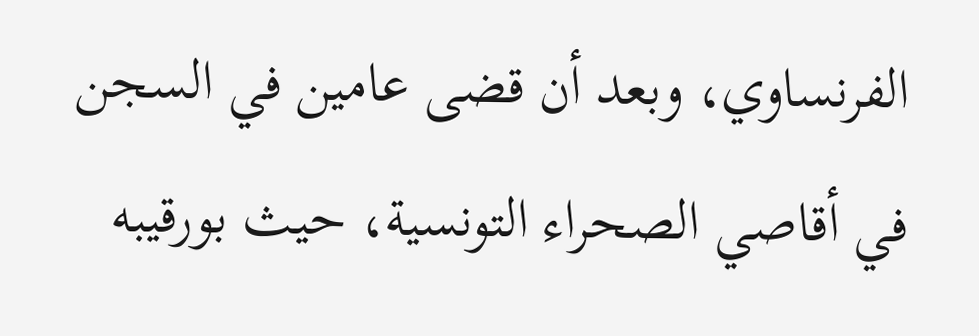الفرنساوي، وبعد أن قضى عامين في السجن في أقاصي الصحراء التونسية، حيث بورقيبه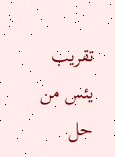تقريب يئس من حل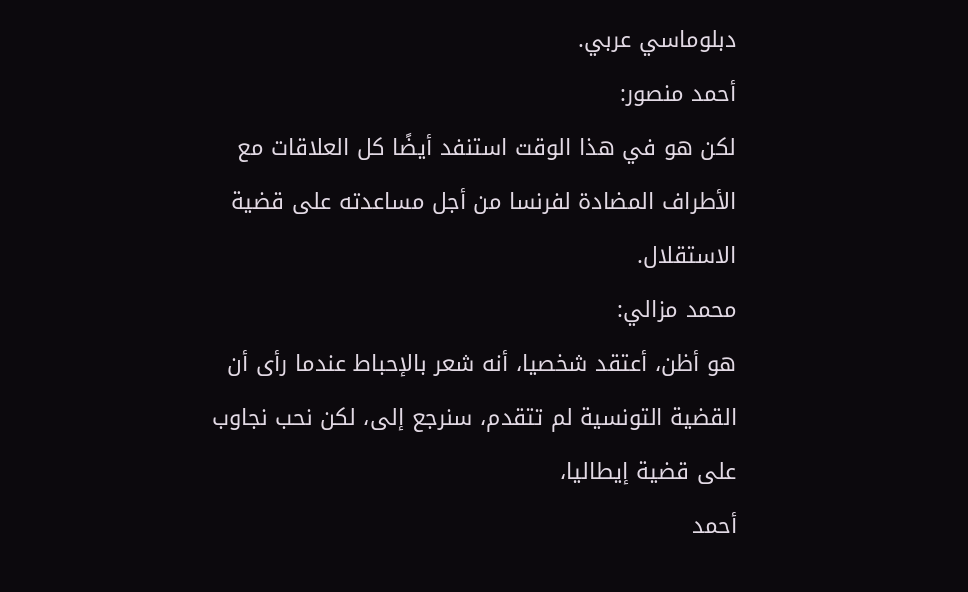دبلوماسي عربي.
أحمد منصور:
لكن هو في هذا الوقت استنفد أيضًا كل العلاقات مع الأطراف المضادة لفرنسا من أجل مساعدته على قضية الاستقلال.
محمد مزالي:
هو أظن، أعتقد شخصيا، أنه شعر بالإحباط عندما رأى أن القضية التونسية لم تتقدم، سنرجع إلى، لكن نحب نجاوب على قضية إيطاليا،
أحمد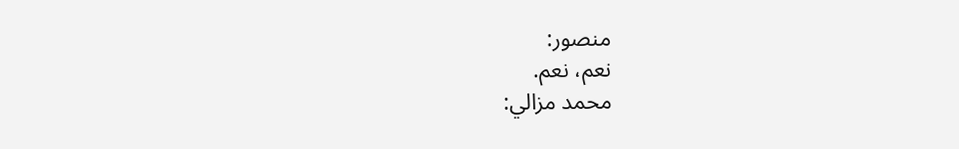منصور:
نعم، نعم.
محمد مزالي: